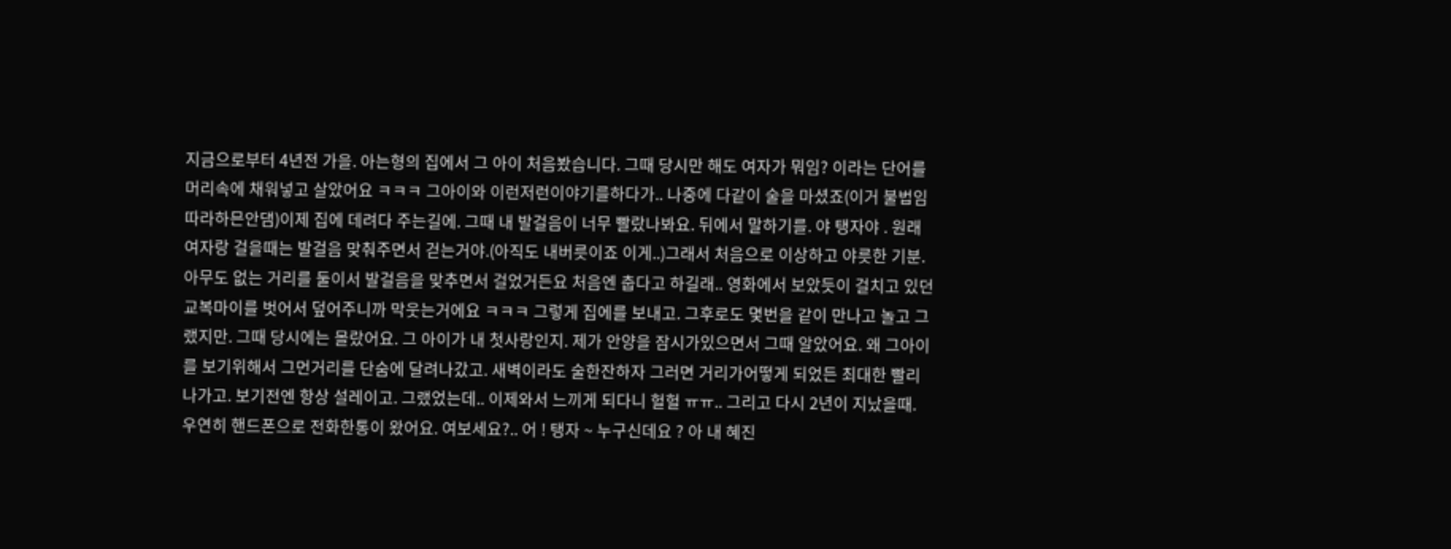지금으로부터 4년전 가을. 아는형의 집에서 그 아이 처음봤습니다. 그때 당시만 해도 여자가 뭐임? 이라는 단어를 머리속에 채워넣고 살았어요 ㅋㅋㅋ 그아이와 이런저런이야기를하다가.. 나중에 다같이 술을 마셨죠(이거 불법임 따라하믄안댐)이제 집에 데려다 주는길에. 그때 내 발걸음이 너무 빨랐나봐요. 뒤에서 말하기를. 야 탱자야 . 원래 여자랑 걸을때는 발걸음 맞춰주면서 걷는거야.(아직도 내버릇이죠 이게..)그래서 처음으로 이상하고 야릇한 기분. 아무도 없는 거리를 둘이서 발걸음을 맞추면서 걸었거든요 처음엔 춥다고 하길래.. 영화에서 보았듯이 걸치고 있던 교복마이를 벗어서 덮어주니까 막웃는거에요 ㅋㅋㅋ 그렇게 집에를 보내고. 그후로도 몇번을 같이 만나고 놀고 그랬지만. 그때 당시에는 몰랐어요. 그 아이가 내 첫사랑인지. 제가 안양을 잠시가있으면서 그때 알았어요. 왜 그아이를 보기위해서 그먼거리를 단숨에 달려나갔고. 새벽이라도 술한잔하자 그러면 거리가어떻게 되었든 최대한 빨리나가고. 보기전엔 항상 설레이고. 그랬었는데.. 이제와서 느끼게 되다니 헐헐 ㅠㅠ.. 그리고 다시 2년이 지났을때. 우연히 핸드폰으로 전화한통이 왔어요. 여보세요?.. 어 ! 탱자 ~ 누구신데요 ? 아 내 혜진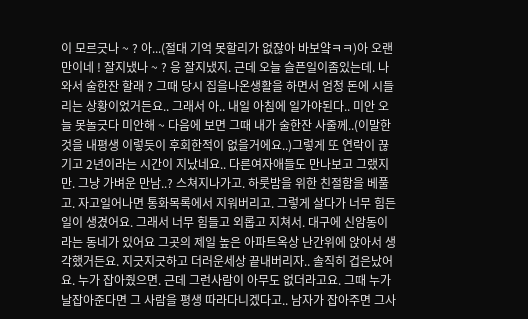이 모르긋나 ~ ? 아...(절대 기억 못할리가 없잖아 바보얔ㅋㅋ)아 오랜 만이네 ! 잘지냈나 ~ ? 응 잘지냈지. 근데 오늘 슬픈일이좀있는데. 나와서 술한잔 할래 ? 그때 당시 집을나온생활을 하면서 엄청 돈에 시들리는 상황이었거든요.. 그래서 아.. 내일 아침에 일가야된다.. 미안 오늘 못놀긋다 미안해 ~ 다음에 보면 그때 내가 술한잔 사줄께..(이말한것을 내평생 이렇듯이 후회한적이 없을거에요..)그렇게 또 연락이 끊기고 2년이라는 시간이 지났네요.. 다른여자애들도 만나보고 그랬지만. 그냥 가벼운 만남..? 스쳐지나가고. 하룻밤을 위한 친절함을 베풀고. 자고일어나면 통화목록에서 지워버리고. 그렇게 살다가 너무 힘든일이 생겼어요. 그래서 너무 힘들고 외롭고 지쳐서. 대구에 신암동이라는 동네가 있어요 그곳의 제일 높은 아파트옥상 난간위에 앉아서 생각했거든요. 지긋지긋하고 더러운세상 끝내버리자.. 솔직히 겁은났어요. 누가 잡아줬으면. 근데 그런사람이 아무도 없더라고요. 그때 누가 날잡아준다면 그 사람을 평생 따라다니겠다고.. 남자가 잡아주면 그사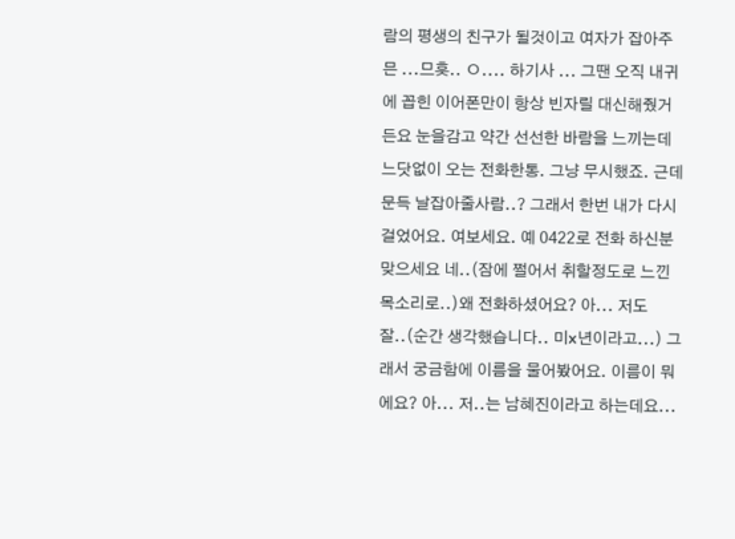람의 평생의 친구가 될것이고 여자가 잡아주믄 ...므흣.. ㅇ.... 하기사 ... 그땐 오직 내귀에 꼽힌 이어폰만이 항상 빈자릴 대신해줬거든요 눈을감고 약간 선선한 바람을 느끼는데 느닷없이 오는 전화한통. 그냥 무시했죠. 근데 문득 날잡아줄사람..? 그래서 한번 내가 다시걸었어요. 여보세요. 예 0422로 전화 하신분 맞으세요 네..(잠에 쩔어서 취할정도로 느낀목소리로..)왜 전화하셨어요? 아... 저도잘..(순간 생각했습니다.. 미x년이라고...) 그래서 궁금함에 이름을 물어봤어요. 이름이 뭐에요? 아... 저..는 남혜진이라고 하는데요...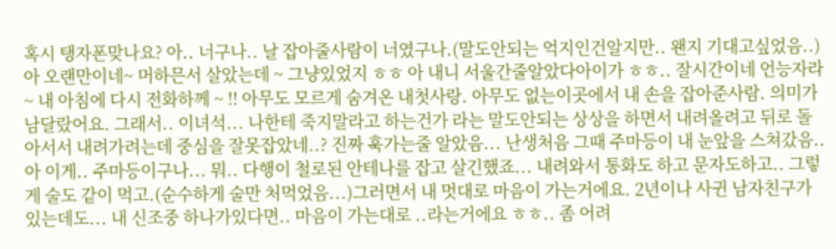혹시 탱자폰맞나요? 아.. 너구나.. 날 잡아줄사람이 너였구나.(말도안되는 억지인건알지만.. 왠지 기대고싶었음..)아 오랜만이네~ 머하믄서 살았는데 ~ 그냥있었지 ㅎㅎ 아 내니 서울간줄알았다아이가 ㅎㅎ.. 잘시간이네 언능자라 ~ 내 아침에 다시 전화하께 ~ !! 아무도 모르게 숨겨온 내첫사랑. 아무도 없는이곳에서 내 손을 잡아준사람. 의미가 남달랐어요. 그래서.. 이녀석... 나한테 죽지말라고 하는건가 라는 말도안되는 상상을 하면서 내려올려고 뒤로 돌아서서 내려가려는데 중심을 잘못잡았네..? 진짜 훅가는줄 알았음... 난생처음 그때 주마등이 내 눈앞을 스쳐갔음.. 아 이게.. 주마등이구나... 뭐.. 다행이 철로된 안테나를 잡고 살긴했죠... 내려와서 통화도 하고 문자도하고.. 그렇게 술도 같이 먹고.(순수하게 술만 처먹었음...)그러면서 내 멋대로 마음이 가는거에요. 2년이나 사귄 남자친구가 있는데도... 내 신조중 하나가있다면.. 마음이 가는대로 ..라는거에요 ㅎㅎ.. 좀 어려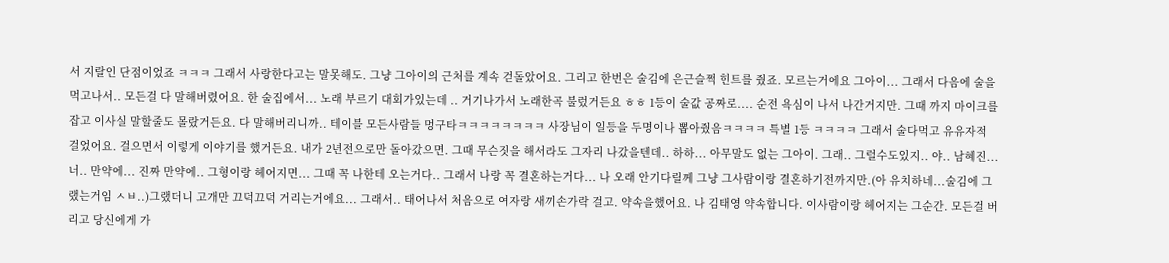서 지랄인 단점이었죠 ㅋㅋㅋ 그래서 사랑한다고는 말못해도. 그냥 그아이의 근처를 계속 걷돌았어요. 그리고 한번은 술김에 은근슬쩍 힌트를 줬죠. 모르는거에요 그아이... 그래서 다음에 술을 먹고나서.. 모든걸 다 말해버렸어요. 한 술집에서... 노래 부르기 대회가있는데 .. 거기나가서 노래한곡 불렀거든요 ㅎㅎ 1등이 술값 공짜로.... 순전 욕심이 나서 나간거지만. 그때 까지 마이크를 잡고 이사실 말할줄도 몰랐거든요. 다 말해버리니까.. 테이블 모든사람들 멍구타ㅋㅋㅋㅋㅋㅋㅋㅋ 사장님이 일등을 두명이나 뽑아줬음ㅋㅋㅋㅋ 특별 1등 ㅋㅋㅋㅋ 그래서 술다먹고 유유자적 걸었어요. 걸으면서 이렇게 이야기를 했거든요. 내가 2년전으로만 돌아갔으면. 그때 무슨짓을 해서라도 그자리 나갔을텐데.. 하하... 아무말도 없는 그아이. 그래.. 그럴수도있지.. 야.. 남혜진... 너.. 만약에... 진짜 만약에.. 그형이랑 헤어지면... 그때 꼭 나한테 오는거다.. 그래서 나랑 꼭 결혼하는거다... 나 오래 안기다릴께 그냥 그사람이랑 결혼하기전까지만.(아 유치하네...술김에 그랬는거임 ㅅㅂ..)그랬더니 고개만 끄덕끄덕 거리는거에요... 그래서.. 태어나서 처음으로 여자랑 새끼손가락 걸고. 약속을했어요. 나 김태영 약속합니다. 이사람이랑 헤어지는 그순간. 모든걸 버리고 당신에게 가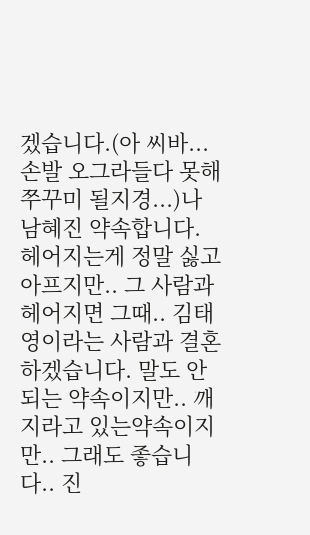겠습니다.(아 씨바... 손발 오그라들다 못해 쭈꾸미 될지경...)나 남혜진 약속합니다. 헤어지는게 정말 싫고 아프지만.. 그 사람과 헤어지면 그때.. 김태영이라는 사람과 결혼하겠습니다. 말도 안되는 약속이지만.. 깨지라고 있는약속이지만.. 그래도 좋습니다.. 진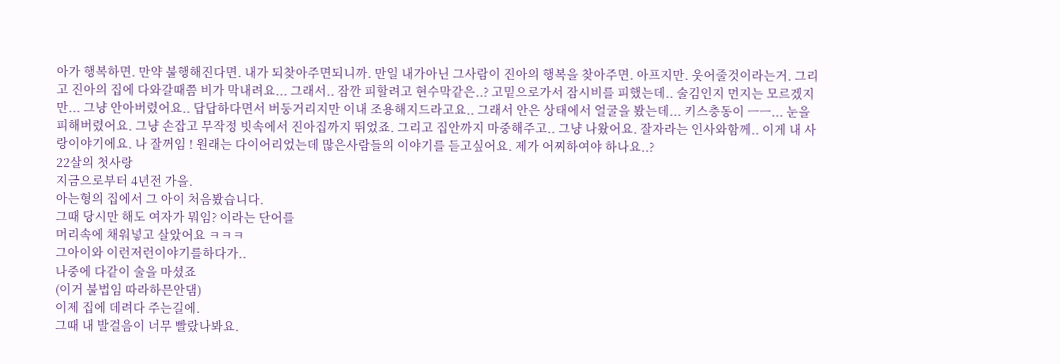아가 행복하면. 만약 불행해진다면. 내가 되찾아주면되니까. 만일 내가아닌 그사람이 진아의 행복을 찾아주면. 아프지만. 웃어줄것이라는거. 그리고 진아의 집에 다와갈때쯤 비가 막내려요... 그래서.. 잠깐 피할려고 현수막같은..? 고밑으로가서 잠시비를 피했는데.. 술김인지 먼지는 모르겠지만... 그냥 안아버렸어요.. 답답하다면서 버둥거리지만 이내 조용해지드라고요.. 그래서 안은 상태에서 얼굴을 봤는데... 키스충동이 ㅡㅡ... 눈을 피해버렸어요. 그냥 손잡고 무작정 빗속에서 진아집까지 뛰었죠. 그리고 집안까지 마중해주고.. 그냥 나왔어요. 잘자라는 인사와함께.. 이게 내 사랑이야기에요. 나 잘꺼임 ! 원래는 다이어리었는데 많은사람들의 이야기를 듣고싶어요. 제가 어찌하여야 하나요..?
22살의 첫사랑
지금으로부터 4년전 가을.
아는형의 집에서 그 아이 처음봤습니다.
그때 당시만 해도 여자가 뭐임? 이라는 단어를
머리속에 채워넣고 살았어요 ㅋㅋㅋ
그아이와 이런저런이야기를하다가..
나중에 다같이 술을 마셨죠
(이거 불법임 따라하믄안댐)
이제 집에 데려다 주는길에.
그때 내 발걸음이 너무 빨랐나봐요.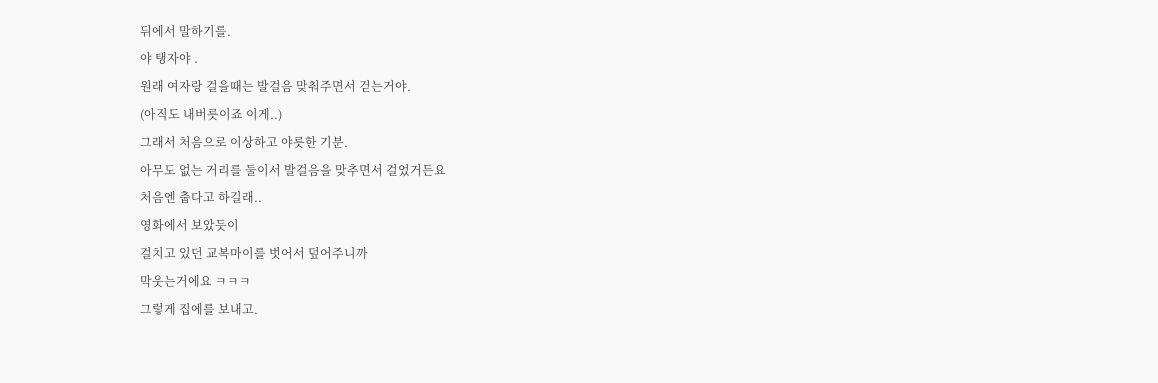뒤에서 말하기를.
야 탱자야 .
원래 여자랑 걸을때는 발걸음 맞춰주면서 걷는거야.
(아직도 내버릇이죠 이게..)
그래서 처음으로 이상하고 야릇한 기분.
아무도 없는 거리를 둘이서 발걸음을 맞추면서 걸었거든요
처음엔 춥다고 하길래..
영화에서 보았듯이
걸치고 있던 교복마이를 벗어서 덮어주니까
막웃는거에요 ㅋㅋㅋ
그렇게 집에를 보내고.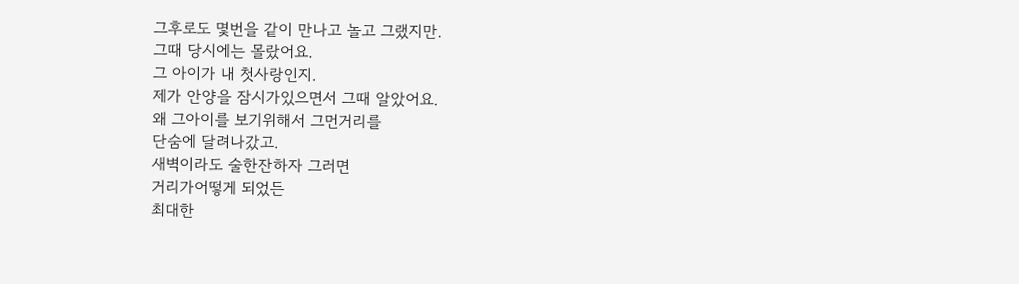그후로도 몇번을 같이 만나고 놀고 그랬지만.
그때 당시에는 몰랐어요.
그 아이가 내 첫사랑인지.
제가 안양을 잠시가있으면서 그때 알았어요.
왜 그아이를 보기위해서 그먼거리를
단숨에 달려나갔고.
새벽이라도 술한잔하자 그러면
거리가어떻게 되었든
최대한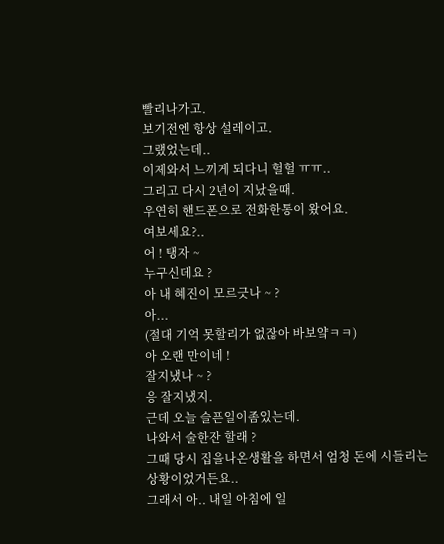빨리나가고.
보기전엔 항상 설레이고.
그랬었는데..
이제와서 느끼게 되다니 헐헐 ㅠㅠ..
그리고 다시 2년이 지났을때.
우연히 핸드폰으로 전화한통이 왔어요.
여보세요?..
어 ! 탱자 ~
누구신데요 ?
아 내 혜진이 모르긋나 ~ ?
아...
(절대 기억 못할리가 없잖아 바보얔ㅋㅋ)
아 오랜 만이네 !
잘지냈나 ~ ?
응 잘지냈지.
근데 오늘 슬픈일이좀있는데.
나와서 술한잔 할래 ?
그때 당시 집을나온생활을 하면서 엄청 돈에 시들리는
상황이었거든요..
그래서 아.. 내일 아침에 일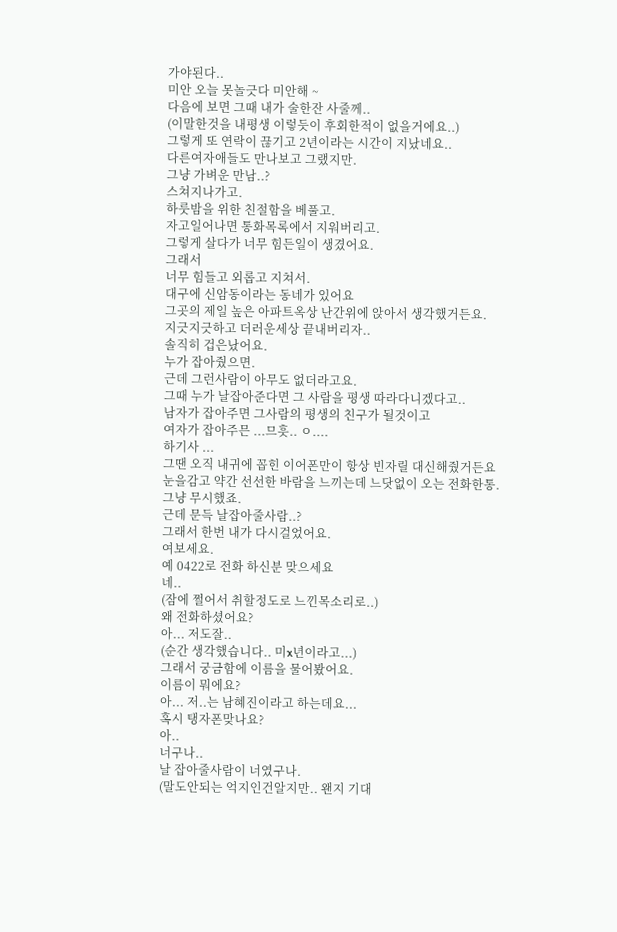가야된다..
미안 오늘 못놀긋다 미안해 ~
다음에 보면 그때 내가 술한잔 사줄께..
(이말한것을 내평생 이렇듯이 후회한적이 없을거에요..)
그렇게 또 연락이 끊기고 2년이라는 시간이 지났네요..
다른여자애들도 만나보고 그랬지만.
그냥 가벼운 만남..?
스쳐지나가고.
하룻밤을 위한 친절함을 베풀고.
자고일어나면 통화목록에서 지워버리고.
그렇게 살다가 너무 힘든일이 생겼어요.
그래서
너무 힘들고 외롭고 지쳐서.
대구에 신암동이라는 동네가 있어요
그곳의 제일 높은 아파트옥상 난간위에 앉아서 생각했거든요.
지긋지긋하고 더러운세상 끝내버리자..
솔직히 겁은났어요.
누가 잡아줬으면.
근데 그런사람이 아무도 없더라고요.
그때 누가 날잡아준다면 그 사람을 평생 따라다니겠다고..
남자가 잡아주면 그사람의 평생의 친구가 될것이고
여자가 잡아주믄 ...므흣.. ㅇ....
하기사 ...
그땐 오직 내귀에 꼽힌 이어폰만이 항상 빈자릴 대신해줬거든요
눈을감고 약간 선선한 바람을 느끼는데 느닷없이 오는 전화한통.
그냥 무시했죠.
근데 문득 날잡아줄사람..?
그래서 한번 내가 다시걸었어요.
여보세요.
예 0422로 전화 하신분 맞으세요
네..
(잠에 쩔어서 취할정도로 느낀목소리로..)
왜 전화하셨어요?
아... 저도잘..
(순간 생각했습니다.. 미x년이라고...)
그래서 궁금함에 이름을 물어봤어요.
이름이 뭐에요?
아... 저..는 남혜진이라고 하는데요...
혹시 탱자폰맞나요?
아..
너구나..
날 잡아줄사람이 너였구나.
(말도안되는 억지인건알지만.. 왠지 기대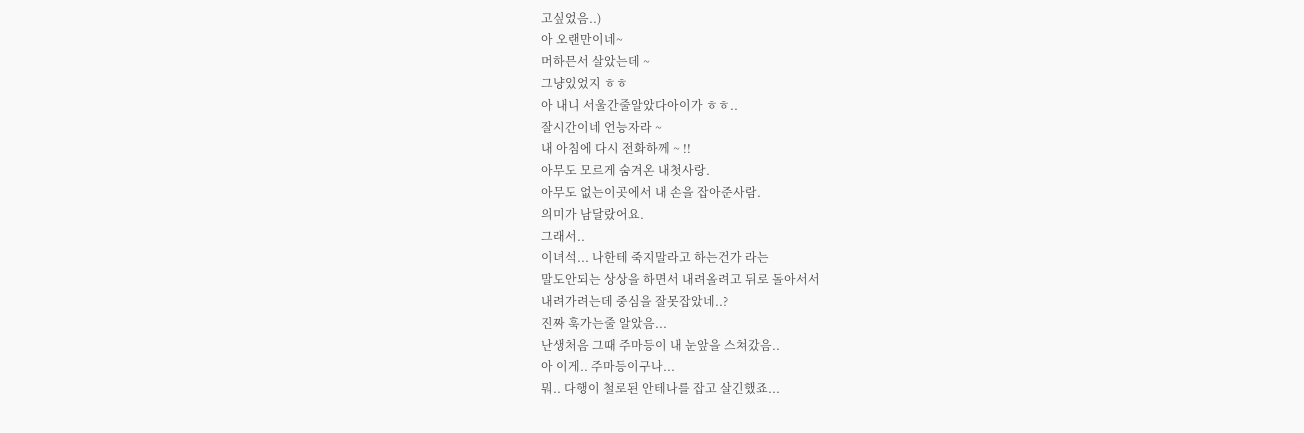고싶었음..)
아 오랜만이네~
머하믄서 살았는데 ~
그냥있었지 ㅎㅎ
아 내니 서울간줄알았다아이가 ㅎㅎ..
잘시간이네 언능자라 ~
내 아침에 다시 전화하께 ~ !!
아무도 모르게 숨겨온 내첫사랑.
아무도 없는이곳에서 내 손을 잡아준사람.
의미가 남달랐어요.
그래서..
이녀석... 나한테 죽지말라고 하는건가 라는
말도안되는 상상을 하면서 내려올려고 뒤로 돌아서서
내려가려는데 중심을 잘못잡았네..?
진짜 훅가는줄 알았음...
난생처음 그때 주마등이 내 눈앞을 스쳐갔음..
아 이게.. 주마등이구나...
뭐.. 다행이 철로된 안테나를 잡고 살긴했죠...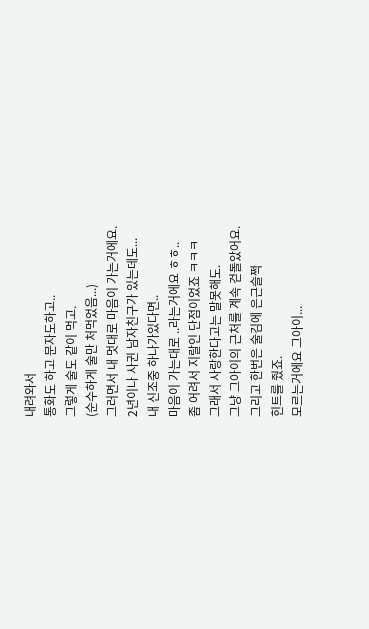내려와서
통화도 하고 문자도하고..
그렇게 술도 같이 먹고.
(순수하게 술만 처먹었음...)
그러면서 내 멋대로 마음이 가는거에요.
2년이나 사귄 남자친구가 있는데도...
내 신조중 하나가있다면..
마음이 가는대로 ..라는거에요 ㅎㅎ..
좀 어려서 지랄인 단점이었죠 ㅋㅋㅋ
그래서 사랑한다고는 말못해도.
그냥 그아이의 근처를 계속 걷돌았어요.
그리고 한번은 술김에 은근슬쩍
힌트를 줬죠.
모르는거에요 그아이...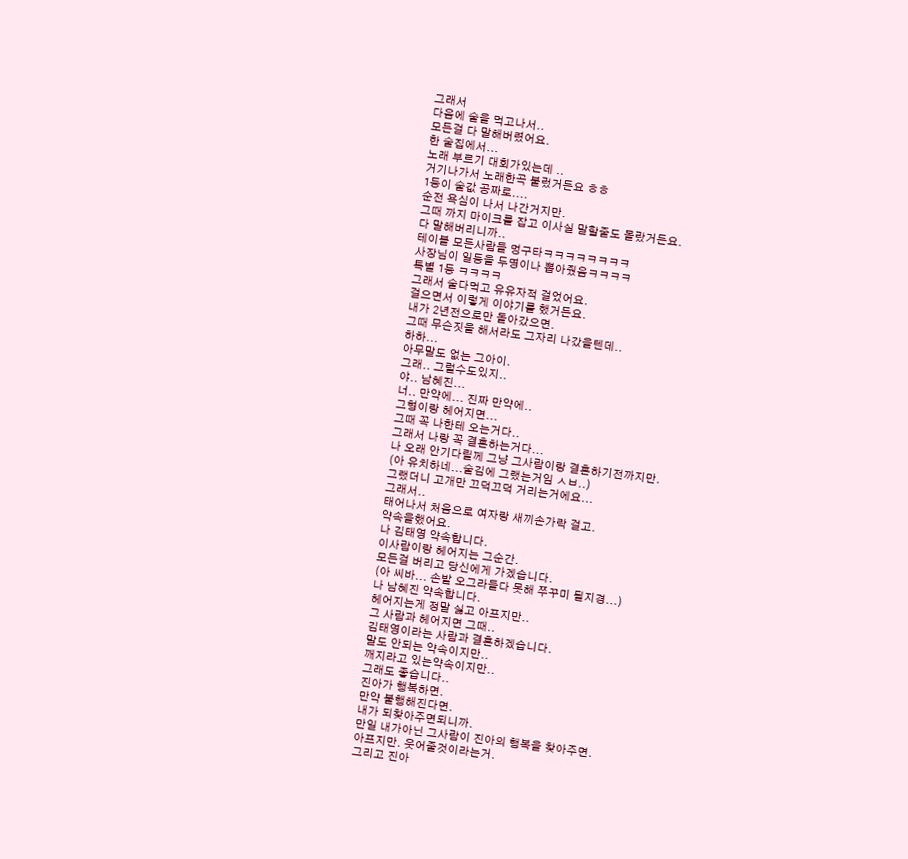그래서
다음에 술을 먹고나서..
모든걸 다 말해버렸어요.
한 술집에서...
노래 부르기 대회가있는데 ..
거기나가서 노래한곡 불렀거든요 ㅎㅎ
1등이 술값 공짜로....
순전 욕심이 나서 나간거지만.
그때 까지 마이크를 잡고 이사실 말할줄도 몰랐거든요.
다 말해버리니까..
테이블 모든사람들 멍구타ㅋㅋㅋㅋㅋㅋㅋㅋ
사장님이 일등을 두명이나 뽑아줬음ㅋㅋㅋㅋ
특별 1등 ㅋㅋㅋㅋ
그래서 술다먹고 유유자적 걸었어요.
걸으면서 이렇게 이야기를 했거든요.
내가 2년전으로만 돌아갔으면.
그때 무슨짓을 해서라도 그자리 나갔을텐데..
하하...
아무말도 없는 그아이.
그래.. 그럴수도있지..
야.. 남혜진...
너.. 만약에... 진짜 만약에..
그형이랑 헤어지면...
그때 꼭 나한테 오는거다..
그래서 나랑 꼭 결혼하는거다...
나 오래 안기다릴께 그냥 그사람이랑 결혼하기전까지만.
(아 유치하네...술김에 그랬는거임 ㅅㅂ..)
그랬더니 고개만 끄덕끄덕 거리는거에요...
그래서..
태어나서 처음으로 여자랑 새끼손가락 걸고.
약속을했어요.
나 김태영 약속합니다.
이사람이랑 헤어지는 그순간.
모든걸 버리고 당신에게 가겠습니다.
(아 씨바... 손발 오그라들다 못해 쭈꾸미 될지경...)
나 남혜진 약속합니다.
헤어지는게 정말 싫고 아프지만..
그 사람과 헤어지면 그때..
김태영이라는 사람과 결혼하겠습니다.
말도 안되는 약속이지만..
깨지라고 있는약속이지만..
그래도 좋습니다..
진아가 행복하면.
만약 불행해진다면.
내가 되찾아주면되니까.
만일 내가아닌 그사람이 진아의 행복을 찾아주면.
아프지만. 웃어줄것이라는거.
그리고 진아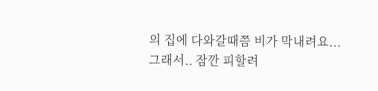의 집에 다와갈때쯤 비가 막내려요...
그래서.. 잠깐 피할려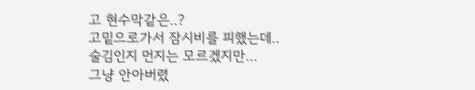고 현수막같은..?
고밑으로가서 잠시비를 피했는데..
술김인지 먼지는 모르겠지만...
그냥 안아버렸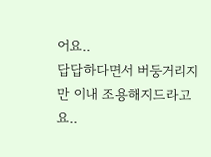어요..
답답하다면서 버둥거리지만 이내 조용해지드라고요..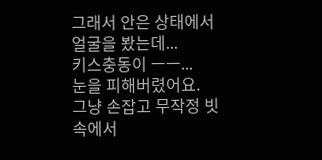그래서 안은 상태에서 얼굴을 봤는데...
키스충동이 ㅡㅡ...
눈을 피해버렸어요.
그냥 손잡고 무작정 빗속에서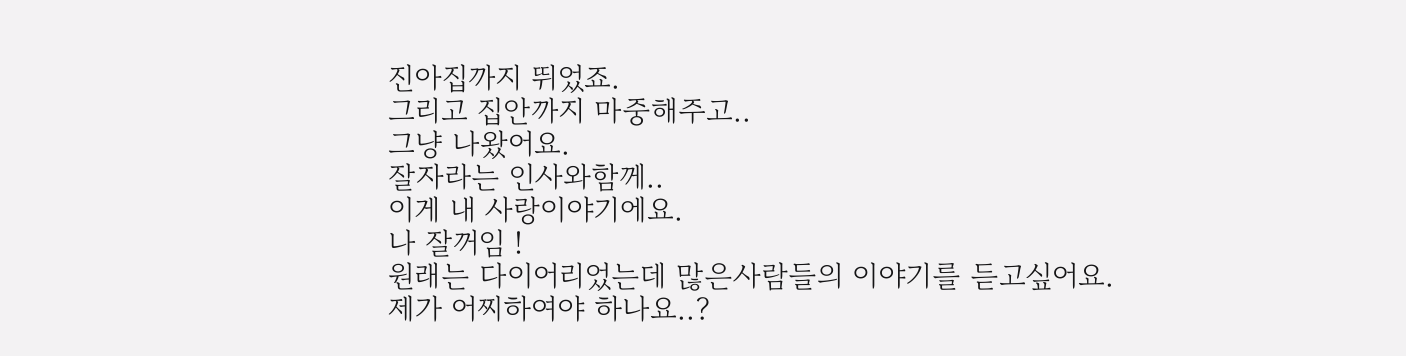진아집까지 뛰었죠.
그리고 집안까지 마중해주고..
그냥 나왔어요.
잘자라는 인사와함께..
이게 내 사랑이야기에요.
나 잘꺼임 !
원래는 다이어리었는데 많은사람들의 이야기를 듣고싶어요.
제가 어찌하여야 하나요..?